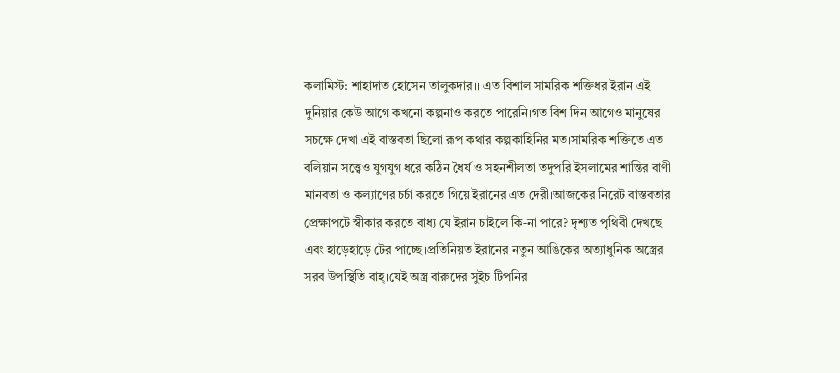কলামিস্ট: শাহাদাত হোসেন তালুকদার।। এত বিশাল সামরিক শক্তিধর ইরান এই দুনিয়ার কেউ আগে কখনো কল্পনাও করতে পারেনি।গত বিশ দিন আগেও মানুষের সচক্ষে দেখা এই বাস্তবতা ছিলো রূপ কথার কল্পকাহিনির মত।সামরিক শক্তিতে এত বলিয়ান সত্ত্বেও যুগযুগ ধরে কঠিন ধৈর্য ও সহনশীলতা তদুপরি ইসলামের শান্তির বাণী মানবতা ও কল্যাণের চর্চা করতে গিয়ে ইরানের এত দেরী।আজকের নিরেট বাস্তবতার প্রেক্ষাপটে স্বীকার করতে বাধ্য যে ইরান চাইলে কি-না পারে? দৃশ্যত পৃথিবী দেখছে এবং হাড়েহাড়ে টের পাচ্ছে।প্রতিনিয়ত ইরানের নতুন আঙিকের অত্যাধুনিক অস্ত্রের সরব উপস্থিতি বাহ্।যেই অস্ত্র বারুদের সুইচ টিপনির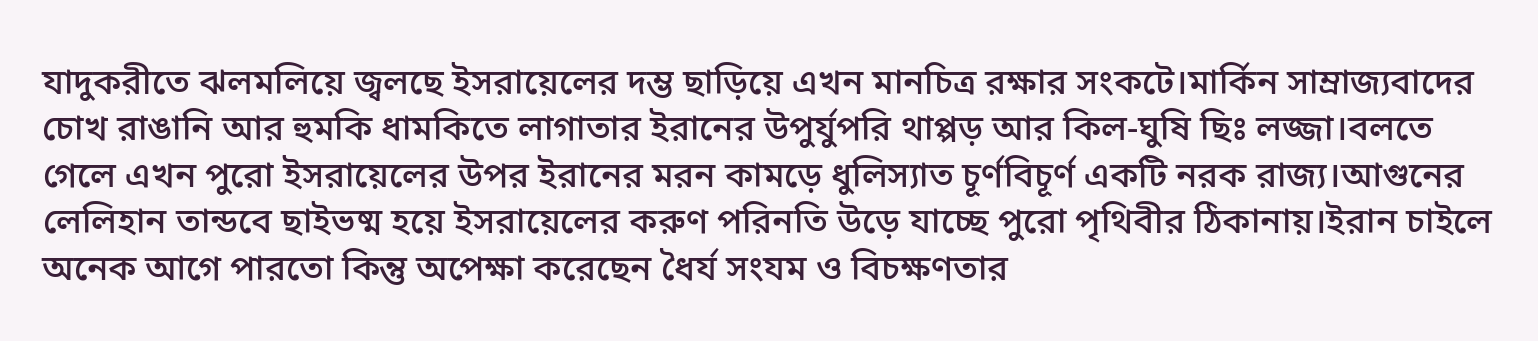যাদুকরীতে ঝলমলিয়ে জ্বলছে ইসরায়েলের দম্ভ ছাড়িয়ে এখন মানচিত্র রক্ষার সংকটে।মার্কিন সাম্রাজ্যবাদের চোখ রাঙানি আর হুমকি ধামকিতে লাগাতার ইরানের উপুর্যুপরি থাপ্পড় আর কিল-ঘুষি ছিঃ লজ্জা।বলতে গেলে এখন পুরো ইসরায়েলের উপর ইরানের মরন কামড়ে ধুলিস্যাত চূর্ণবিচূর্ণ একটি নরক রাজ্য।আগুনের লেলিহান তান্ডবে ছাইভষ্ম হয়ে ইসরায়েলের করুণ পরিনতি উড়ে যাচ্ছে পুরো পৃথিবীর ঠিকানায়।ইরান চাইলে অনেক আগে পারতো কিন্তু অপেক্ষা করেছেন ধৈর্য সংযম ও বিচক্ষণতার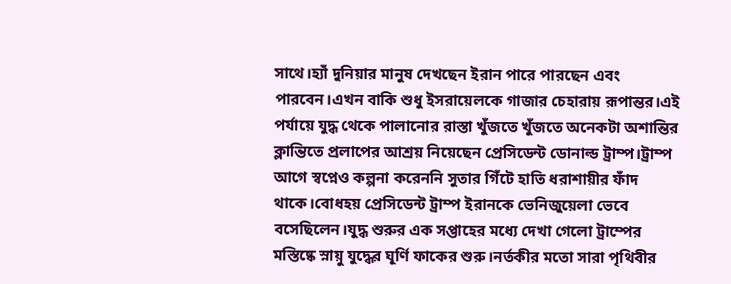সাথে।হ্যাঁ দুনিয়ার মানুষ দেখছেন ইরান পারে পারছেন এবং পারবেন।এখন বাকি শুধু ইসরায়েলকে গাজার চেহারায় রূপান্তর।এই পর্যায়ে যুদ্ধ থেকে পালানোর রাস্তা খুঁজতে খুঁজতে অনেকটা অশান্তির ক্লান্তিতে প্রলাপের আশ্রয় নিয়েছেন প্রেসিডেন্ট ডোনাল্ড ট্রাম্প।ট্রাম্প আগে স্বপ্নেও কল্পনা করেননি সুতার গিঁটে হাতি ধরাশায়ীর ফাঁদ থাকে।বোধহয় প্রেসিডেন্ট ট্রাম্প ইরানকে ভেনিজুয়েলা ভেবে বসেছিলেন।যুদ্ধ শুরুর এক সপ্তাহের মধ্যে দেখা গেলো ট্রাম্পের মস্তিষ্কে স্নায়ু যুদ্ধের ঘূর্ণি ফাকের শুরু।নর্তকীর মতো সারা পৃথিবীর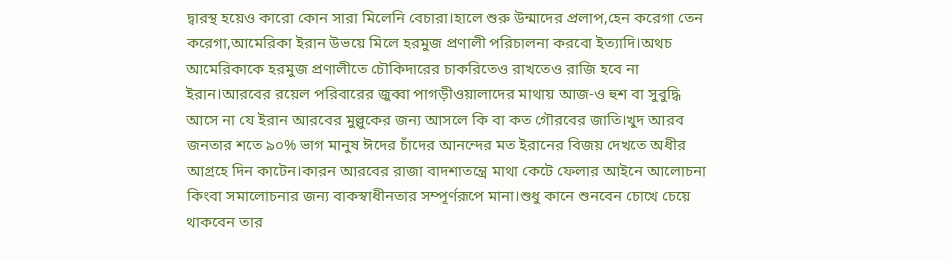দ্বারস্থ হয়েও কারো কোন সারা মিলেনি বেচারা।হালে শুরু উন্মাদের প্রলাপ,হেন করেগা তেন করেগা,আমেরিকা ইরান উভয়ে মিলে হরমুজ প্রণালী পরিচালনা করবো ইত্যাদি।অথচ আমেরিকাকে হরমুজ প্রণালীতে চৌকিদারের চাকরিতেও রাখতেও রাজি হবে না ইরান।আরবের রয়েল পরিবারের জুব্বা পাগড়ীওয়ালাদের মাথায় আজ-ও হুশ বা সুবুদ্ধি আসে না যে ইরান আরবের মুল্লুকের জন্য আসলে কি বা কত গৌরবের জাতি।খুদ আরব জনতার শতে ৯০% ভাগ মানুষ ঈদের চাঁদের আনন্দের মত ইরানের বিজয় দেখতে অধীর আগ্রহে দিন কাটেন।কারন আরবের রাজা বাদশাতন্ত্রে মাথা কেটে ফেলার আইনে আলোচনা কিংবা সমালোচনার জন্য বাকস্বাধীনতার সম্পূর্ণরূপে মানা।শুধু কানে শুনবেন চোখে চেয়ে থাকবেন তার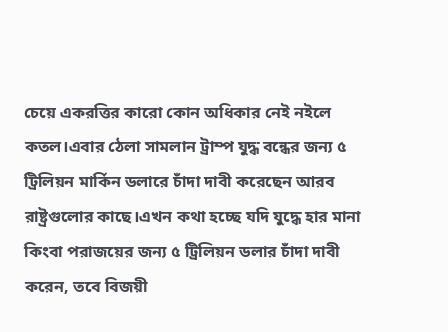চেয়ে একরত্তির কারো কোন অধিকার নেই নইলে কতল।এবার ঠেলা সামলান ট্রাম্প যুদ্ধ বন্ধের জন্য ৫ ট্রিলিয়ন মার্কিন ডলারে চাঁদা দাবী করেছেন আরব রাষ্ট্রগুলোর কাছে।এখন কথা হচ্ছে যদি যুদ্ধে হার মানা কিংবা পরাজয়ের জন্য ৫ ট্রিলিয়ন ডলার চাঁদা দাবী করেন, তবে বিজয়ী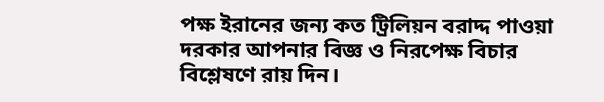পক্ষ ইরানের জন্য কত ট্রিলিয়ন বরাদ্দ পাওয়া দরকার আপনার বিজ্ঞ ও নিরপেক্ষ বিচার বিশ্লেষণে রায় দিন।